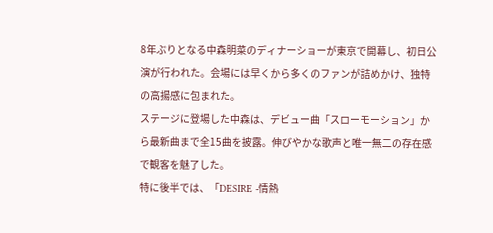8年ぶりとなる中森明菜のディナーショーが東京で開幕し、初日公演が行われた。会場には早くから多くのファンが詰めかけ、独特の高揚感に包まれた。
ステージに登場した中森は、デビュー曲「スローモーション」から最新曲まで全15曲を披露。伸びやかな歌声と唯一無二の存在感で観客を魅了した。
特に後半では、「DESIRE -情熱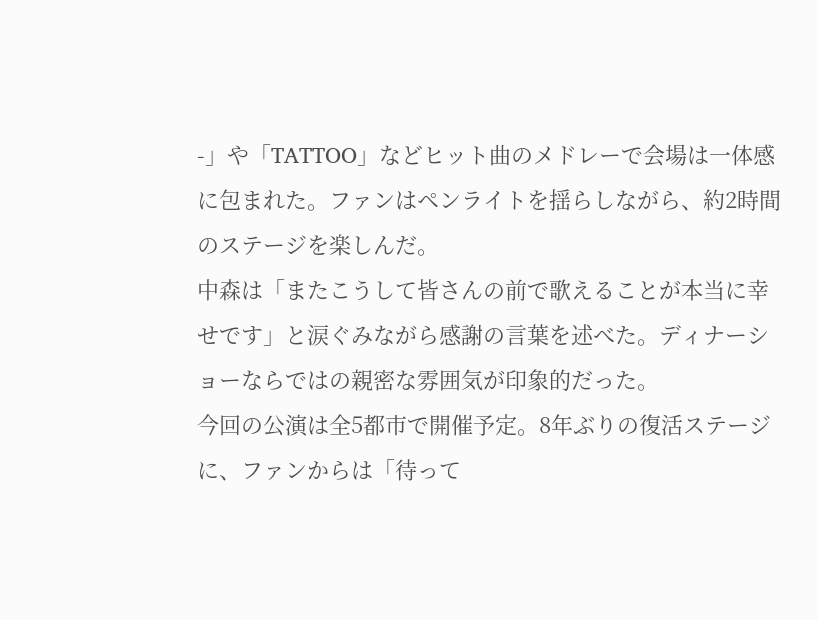-」や「TATTOO」などヒット曲のメドレーで会場は一体感に包まれた。ファンはペンライトを揺らしながら、約2時間のステージを楽しんだ。
中森は「またこうして皆さんの前で歌えることが本当に幸せです」と涙ぐみながら感謝の言葉を述べた。ディナーショーならではの親密な雰囲気が印象的だった。
今回の公演は全5都市で開催予定。8年ぶりの復活ステージに、ファンからは「待って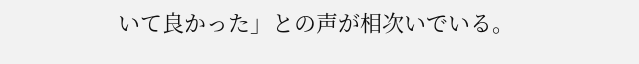いて良かった」との声が相次いでいる。